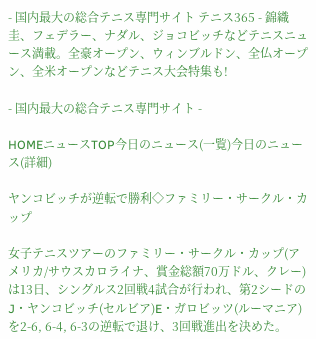- 国内最大の総合テニス専門サイト テニス365 - 錦織圭、フェデラー、ナダル、ジョコビッチなどテニスニュース満載。全豪オープン、ウィンブルドン、全仏オープン、全米オープンなどテニス大会特集も!

- 国内最大の総合テニス専門サイト -

HOMEニュースTOP今日のニュース(一覧)今日のニュース(詳細)

ヤンコビッチが逆転で勝利◇ファミリー・サークル・カップ

女子テニスツアーのファミリー・サークル・カップ(アメリカ/サウスカロライナ、賞金総額70万ドル、クレー)は13日、シングルス2回戦4試合が行われ、第2シードのJ・ヤンコビッチ(セルビア)E・ガロビッツ(ルーマニア)を2-6, 6-4, 6-3の逆転で退け、3回戦進出を決めた。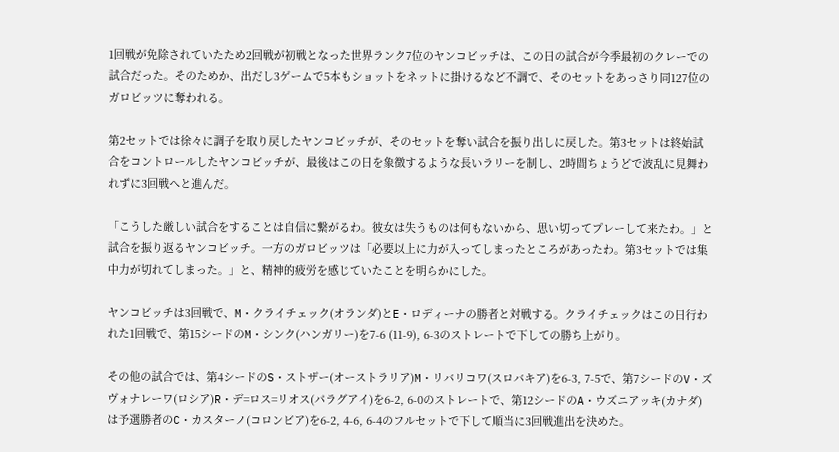1回戦が免除されていたため2回戦が初戦となった世界ランク7位のヤンコビッチは、この日の試合が今季最初のクレーでの試合だった。そのためか、出だし3ゲームで5本もショットをネットに掛けるなど不調で、そのセットをあっさり同127位のガロビッツに奪われる。

第2セットでは徐々に調子を取り戻したヤンコビッチが、そのセットを奪い試合を振り出しに戻した。第3セットは終始試合をコントロールしたヤンコビッチが、最後はこの日を象徴するような長いラリーを制し、2時間ちょうどで波乱に見舞われずに3回戦へと進んだ。

「こうした厳しい試合をすることは自信に繋がるわ。彼女は失うものは何もないから、思い切ってプレーして来たわ。」と試合を振り返るヤンコビッチ。一方のガロビッツは「必要以上に力が入ってしまったところがあったわ。第3セットでは集中力が切れてしまった。」と、精神的疲労を感じていたことを明らかにした。

ヤンコビッチは3回戦で、M・クライチェック(オランダ)とE・ロディーナの勝者と対戦する。クライチェックはこの日行われた1回戦で、第15シードのM・シンク(ハンガリー)を7-6 (11-9), 6-3のストレートで下しての勝ち上がり。

その他の試合では、第4シードのS・ストザー(オーストラリア)M・リバリコワ(スロバキア)を6-3, 7-5で、第7シードのV・ズヴォナレーワ(ロシア)R・デ=ロス=リオス(パラグアイ)を6-2, 6-0のストレートで、第12シードのA・ウズニアッキ(カナダ)は予選勝者のC・カスターノ(コロンビア)を6-2, 4-6, 6-4のフルセットで下して順当に3回戦進出を決めた。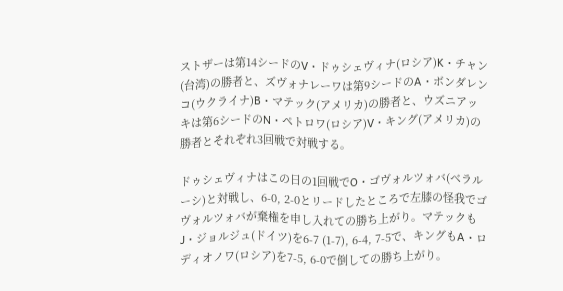ストザーは第14シードのV・ドゥシェヴィナ(ロシア)K・チャン(台湾)の勝者と、ズヴォナレーワは第9シードのA・ボンダレンコ(ウクライナ)B・マテック(アメリカ)の勝者と、ウズニアッキは第6シードのN・ペトロワ(ロシア)V・キング(アメリカ)の勝者とそれぞれ3回戦で対戦する。

ドゥシェヴィナはこの日の1回戦でO・ゴヴォルツォバ(ベラルーシ)と対戦し、6-0, 2-0とリードしたところで左膝の怪我でゴヴォルツォバが棄権を申し入れての勝ち上がり。マテックもJ・ジョルジュ(ドイツ)を6-7 (1-7), 6-4, 7-5で、キングもA・ロディオノワ(ロシア)を7-5, 6-0で倒しての勝ち上がり。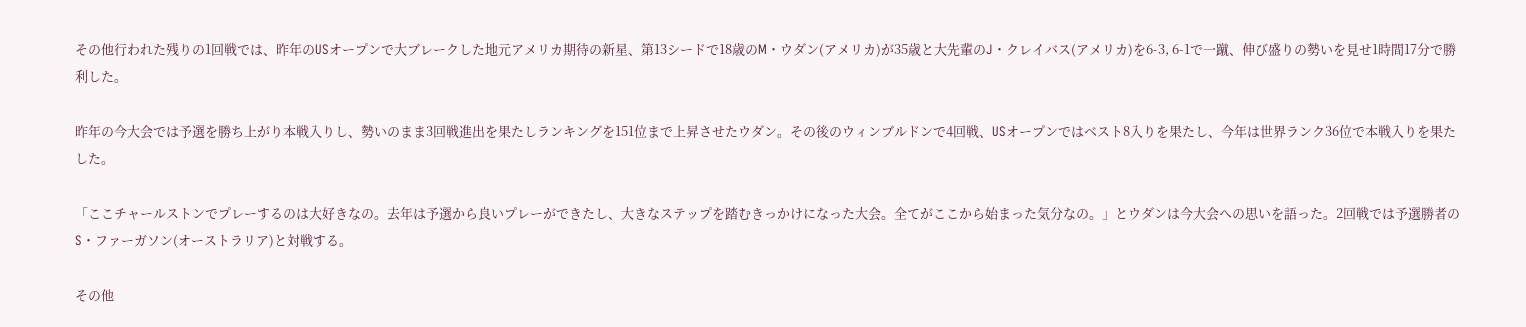その他行われた残りの1回戦では、昨年のUSオープンで大ブレークした地元アメリカ期待の新星、第13シードで18歳のM・ウダン(アメリカ)が35歳と大先輩のJ・クレイバス(アメリカ)を6-3, 6-1で一蹴、伸び盛りの勢いを見せ1時間17分で勝利した。

昨年の今大会では予選を勝ち上がり本戦入りし、勢いのまま3回戦進出を果たしランキングを151位まで上昇させたウダン。その後のウィンブルドンで4回戦、USオープンではベスト8入りを果たし、今年は世界ランク36位で本戦入りを果たした。

「ここチャールストンでプレーするのは大好きなの。去年は予選から良いプレーができたし、大きなステップを踏むきっかけになった大会。全てがここから始まった気分なの。」とウダンは今大会への思いを語った。2回戦では予選勝者のS・ファーガソン(オーストラリア)と対戦する。

その他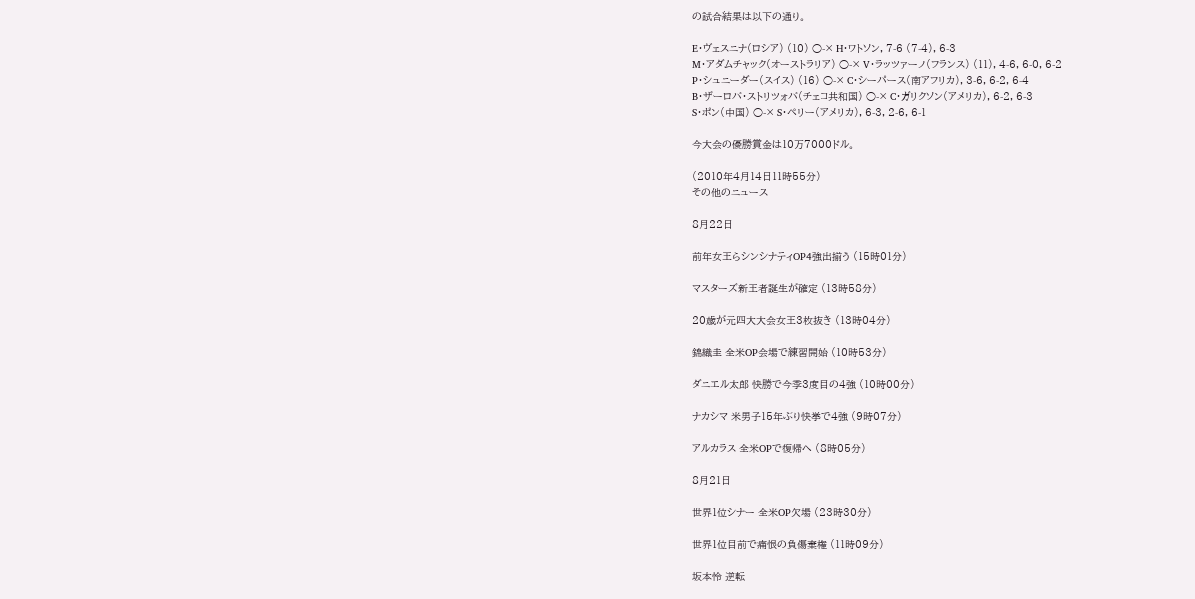の試合結果は以下の通り。

E・ヴェスニナ(ロシア) (10) ○-× H・ワトソン, 7-6 (7-4), 6-3
M・アダムチャック(オーストラリア) ○-× V・ラッツァーノ(フランス) (11), 4-6, 6-0, 6-2
P・シュニーダー(スイス) (16) ○-× C・シーパース(南アフリカ), 3-6, 6-2, 6-4
B・ザーロバ・ストリツォバ(チェコ共和国) ○-× C・ガリクソン(アメリカ), 6-2, 6-3
S・ポン(中国) ○-× S・ペリー(アメリカ), 6-3, 2-6, 6-1

今大会の優勝賞金は10万7000ドル。

(2010年4月14日11時55分)
その他のニュース

8月22日

前年女王らシンシナティOP4強出揃う (15時01分)

マスターズ新王者誕生が確定 (13時58分)

20歳が元四大大会女王3枚抜き (13時04分)

錦織圭 全米OP会場で練習開始 (10時53分)

ダニエル太郎 快勝で今季3度目の4強 (10時00分)

ナカシマ 米男子15年ぶり快挙で4強 (9時07分)

アルカラス 全米OPで復帰へ (8時05分)

8月21日

世界1位シナー 全米OP欠場 (23時30分)

世界1位目前で痛恨の負傷棄権 (11時09分)

坂本怜 逆転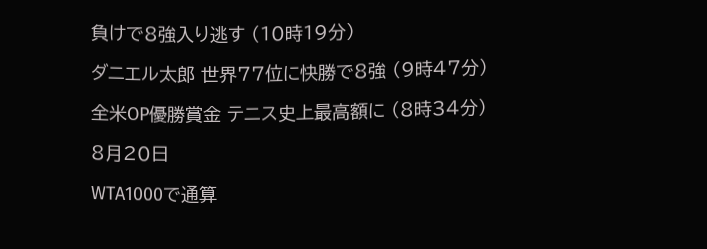負けで8強入り逃す (10時19分)

ダニエル太郎 世界77位に快勝で8強 (9時47分)

全米OP優勝賞金 テニス史上最高額に (8時34分)

8月20日

WTA1000で通算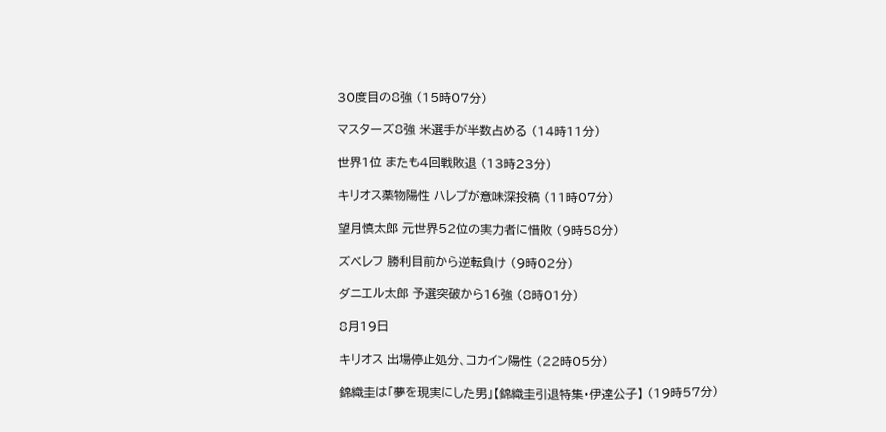30度目の8強 (15時07分)

マスターズ8強 米選手が半数占める (14時11分)

世界1位 またも4回戦敗退 (13時23分)

キリオス薬物陽性 ハレプが意味深投稿 (11時07分)

望月慎太郎 元世界52位の実力者に惜敗 (9時58分)

ズベレフ 勝利目前から逆転負け (9時02分)

ダニエル太郎 予選突破から16強 (8時01分)

8月19日

キリオス 出場停止処分、コカイン陽性 (22時05分)

錦織圭は「夢を現実にした男」【錦織圭引退特集・伊達公子】 (19時57分)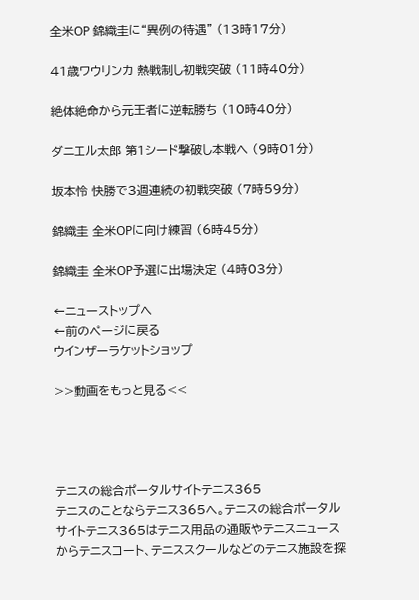全米OP 錦織圭に“異例の待遇” (13時17分)

41歳ワウリンカ 熱戦制し初戦突破 (11時40分)

絶体絶命から元王者に逆転勝ち (10時40分)

ダニエル太郎 第1シード撃破し本戦へ (9時01分)

坂本怜 快勝で3週連続の初戦突破 (7時59分)

錦織圭 全米OPに向け練習 (6時45分)

錦織圭 全米OP予選に出場決定 (4時03分)

←ニューストップへ
←前のページに戻る
ウインザーラケットショップ

>>動画をもっと見る<<




テニスの総合ポータルサイトテニス365
テニスのことならテニス365へ。テニスの総合ポータルサイトテニス365はテニス用品の通販やテニスニュースからテニスコート、テニススクールなどのテニス施設を探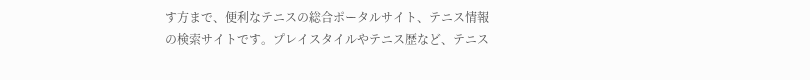す方まで、便利なテニスの総合ポータルサイト、テニス情報の検索サイトです。プレイスタイルやテニス歴など、テニス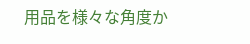用品を様々な角度か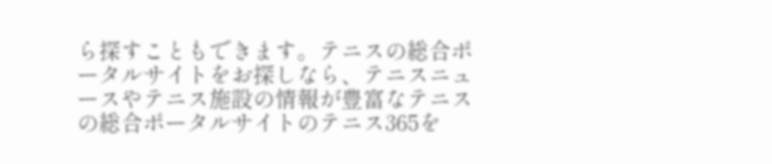ら探すこともできます。テニスの総合ポータルサイトをお探しなら、テニスニュースやテニス施設の情報が豊富なテニスの総合ポータルサイトのテニス365を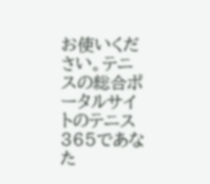お使いください。テニスの総合ポータルサイトのテニス365であなた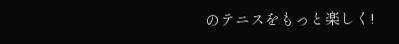のテニスをもっと楽しく!